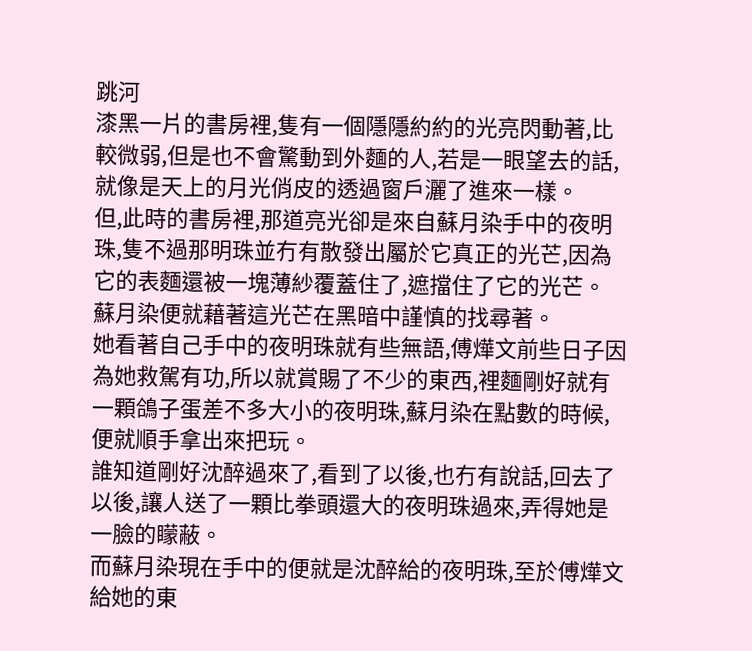跳河
漆黑一片的書房裡,隻有一個隱隱約約的光亮閃動著,比較微弱,但是也不會驚動到外麵的人,若是一眼望去的話,就像是天上的月光俏皮的透過窗戶灑了進來一樣。
但,此時的書房裡,那道亮光卻是來自蘇月染手中的夜明珠,隻不過那明珠並冇有散發出屬於它真正的光芒,因為它的表麵還被一塊薄紗覆蓋住了,遮擋住了它的光芒。
蘇月染便就藉著這光芒在黑暗中謹慎的找尋著。
她看著自己手中的夜明珠就有些無語,傅燁文前些日子因為她救駕有功,所以就賞賜了不少的東西,裡麵剛好就有一顆鴿子蛋差不多大小的夜明珠,蘇月染在點數的時候,便就順手拿出來把玩。
誰知道剛好沈醉過來了,看到了以後,也冇有說話,回去了以後,讓人送了一顆比拳頭還大的夜明珠過來,弄得她是一臉的矇蔽。
而蘇月染現在手中的便就是沈醉給的夜明珠,至於傅燁文給她的東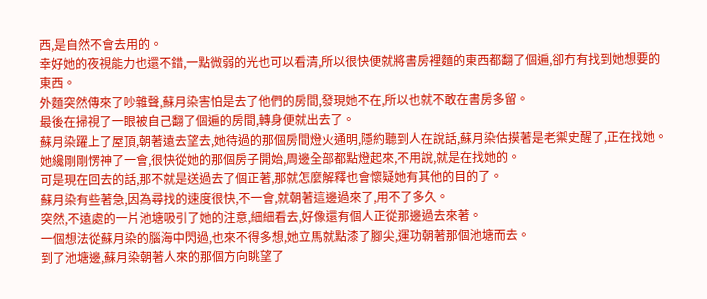西,是自然不會去用的。
幸好她的夜視能力也還不錯,一點微弱的光也可以看清,所以很快便就將書房裡麵的東西都翻了個遍,卻冇有找到她想要的東西。
外麵突然傳來了吵雜聲,蘇月染害怕是去了他們的房間,發現她不在,所以也就不敢在書房多留。
最後在掃視了一眼被自己翻了個遍的房間,轉身便就出去了。
蘇月染躍上了屋頂,朝著遠去望去,她待過的那個房間燈火通明,隱約聽到人在說話,蘇月染估摸著是老禦史醒了,正在找她。
她纔剛剛愣神了一會,很快從她的那個房子開始,周邊全部都點燈起來,不用說,就是在找她的。
可是現在回去的話,那不就是送過去了個正著,那就怎麼解釋也會懷疑她有其他的目的了。
蘇月染有些著急,因為尋找的速度很快,不一會,就朝著這邊過來了,用不了多久。
突然,不遠處的一片池塘吸引了她的注意,細細看去,好像還有個人正從那邊過去來著。
一個想法從蘇月染的腦海中閃過,也來不得多想,她立馬就點漆了腳尖,運功朝著那個池塘而去。
到了池塘邊,蘇月染朝著人來的那個方向眺望了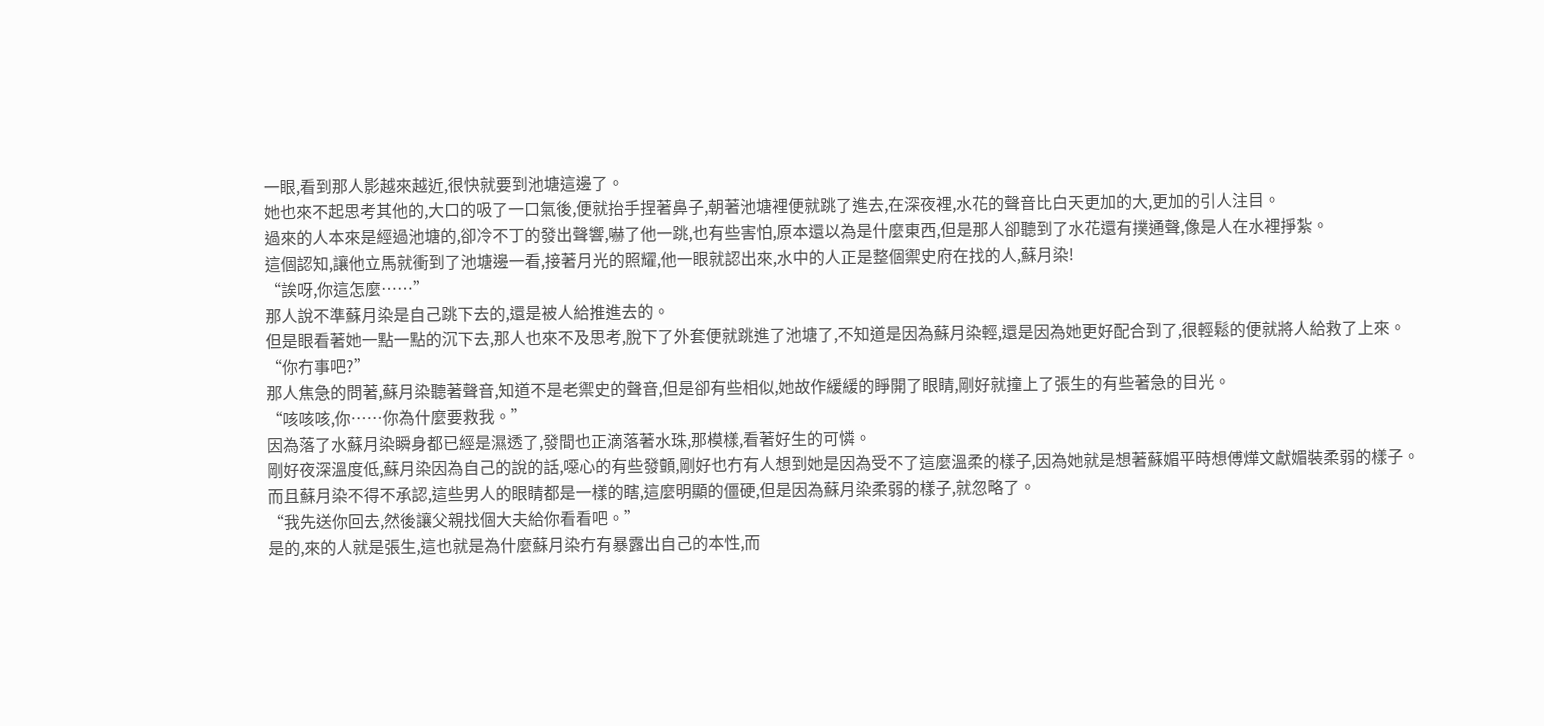一眼,看到那人影越來越近,很快就要到池塘這邊了。
她也來不起思考其他的,大口的吸了一口氣後,便就抬手捏著鼻子,朝著池塘裡便就跳了進去,在深夜裡,水花的聲音比白天更加的大,更加的引人注目。
過來的人本來是經過池塘的,卻冷不丁的發出聲響,嚇了他一跳,也有些害怕,原本還以為是什麼東西,但是那人卻聽到了水花還有撲通聲,像是人在水裡掙紮。
這個認知,讓他立馬就衝到了池塘邊一看,接著月光的照耀,他一眼就認出來,水中的人正是整個禦史府在找的人,蘇月染!
“誒呀,你這怎麼……”
那人說不準蘇月染是自己跳下去的,還是被人給推進去的。
但是眼看著她一點一點的沉下去,那人也來不及思考,脫下了外套便就跳進了池塘了,不知道是因為蘇月染輕,還是因為她更好配合到了,很輕鬆的便就將人給救了上來。
“你冇事吧?”
那人焦急的問著,蘇月染聽著聲音,知道不是老禦史的聲音,但是卻有些相似,她故作緩緩的睜開了眼睛,剛好就撞上了張生的有些著急的目光。
“咳咳咳,你……你為什麼要救我。”
因為落了水蘇月染瞬身都已經是濕透了,發間也正滴落著水珠,那模樣,看著好生的可憐。
剛好夜深溫度低,蘇月染因為自己的說的話,噁心的有些發顫,剛好也冇有人想到她是因為受不了這麼溫柔的樣子,因為她就是想著蘇媚平時想傅燁文獻媚裝柔弱的樣子。
而且蘇月染不得不承認,這些男人的眼睛都是一樣的瞎,這麼明顯的僵硬,但是因為蘇月染柔弱的樣子,就忽略了。
“我先送你回去,然後讓父親找個大夫給你看看吧。”
是的,來的人就是張生,這也就是為什麼蘇月染冇有暴露出自己的本性,而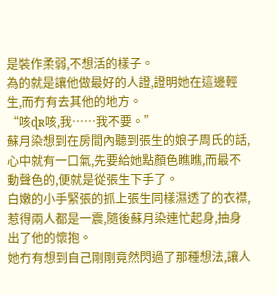是裝作柔弱,不想活的樣子。
為的就是讓他做最好的人證,證明她在這邊輕生,而冇有去其他的地方。
“咳ɖʀ咳,我……我不要。”
蘇月染想到在房間內聽到張生的娘子周氏的話,心中就有一口氣,先要給她點顏色瞧瞧,而最不動聲色的,便就是從張生下手了。
白嫩的小手緊張的抓上張生同樣濕透了的衣襟,惹得兩人都是一震,隨後蘇月染連忙起身,抽身出了他的懷抱。
她冇有想到自己剛剛竟然閃過了那種想法,讓人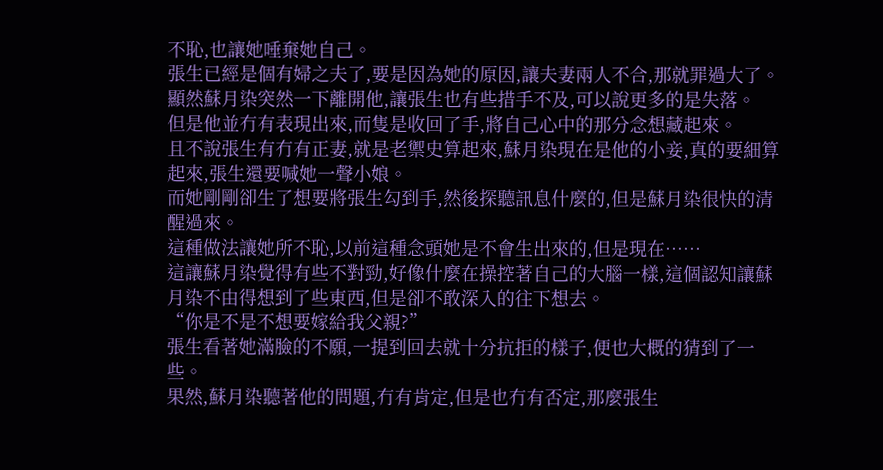不恥,也讓她唾棄她自己。
張生已經是個有婦之夫了,要是因為她的原因,讓夫妻兩人不合,那就罪過大了。
顯然蘇月染突然一下離開他,讓張生也有些措手不及,可以說更多的是失落。
但是他並冇有表現出來,而隻是收回了手,將自己心中的那分念想藏起來。
且不說張生有冇有正妻,就是老禦史算起來,蘇月染現在是他的小妾,真的要細算起來,張生還要喊她一聲小娘。
而她剛剛卻生了想要將張生勾到手,然後探聽訊息什麼的,但是蘇月染很快的清醒過來。
這種做法讓她所不恥,以前這種念頭她是不會生出來的,但是現在……
這讓蘇月染覺得有些不對勁,好像什麼在操控著自己的大腦一樣,這個認知讓蘇月染不由得想到了些東西,但是卻不敢深入的往下想去。
“你是不是不想要嫁給我父親?”
張生看著她滿臉的不願,一提到回去就十分抗拒的樣子,便也大概的猜到了一些。
果然,蘇月染聽著他的問題,冇有肯定,但是也冇有否定,那麼張生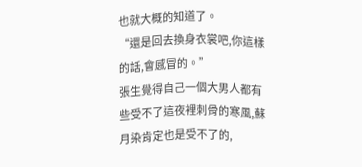也就大概的知道了。
“還是回去換身衣裳吧,你這樣的話,會感冒的。”
張生覺得自己一個大男人都有些受不了這夜裡刺骨的寒風,蘇月染肯定也是受不了的,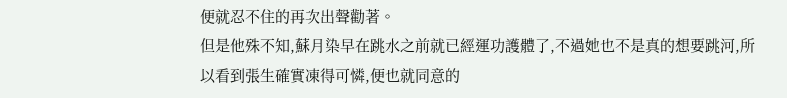便就忍不住的再次出聲勸著。
但是他殊不知,蘇月染早在跳水之前就已經運功護體了,不過她也不是真的想要跳河,所以看到張生確實凍得可憐,便也就同意的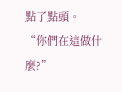點了點頭。
“你們在這做什麼?”